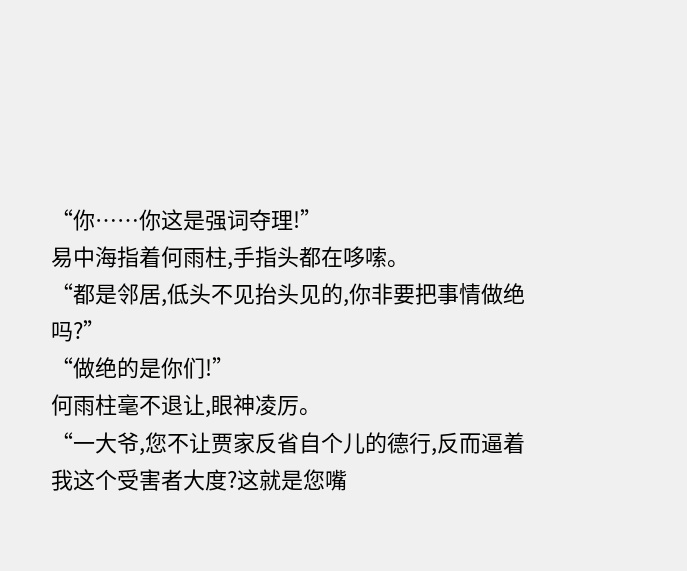“你……你这是强词夺理!”
易中海指着何雨柱,手指头都在哆嗦。
“都是邻居,低头不见抬头见的,你非要把事情做绝吗?”
“做绝的是你们!”
何雨柱毫不退让,眼神凌厉。
“一大爷,您不让贾家反省自个儿的德行,反而逼着我这个受害者大度?这就是您嘴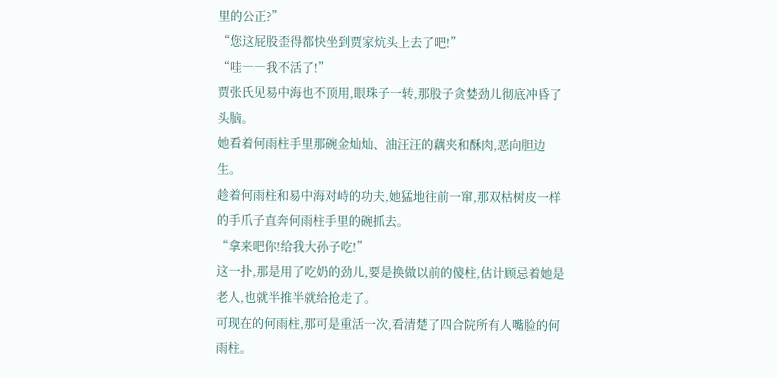里的公正?”
“您这屁股歪得都快坐到贾家炕头上去了吧!”
“哇――我不活了!”
贾张氏见易中海也不顶用,眼珠子一转,那股子贪婪劲儿彻底冲昏了头脑。
她看着何雨柱手里那碗金灿灿、油汪汪的藕夹和酥肉,恶向胆边生。
趁着何雨柱和易中海对峙的功夫,她猛地往前一窜,那双枯树皮一样的手爪子直奔何雨柱手里的碗抓去。
“拿来吧你!给我大孙子吃!”
这一扑,那是用了吃奶的劲儿,要是换做以前的傻柱,估计顾忌着她是老人,也就半推半就给抢走了。
可现在的何雨柱,那可是重活一次,看清楚了四合院所有人嘴脸的何雨柱。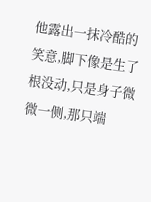他露出一抹冷酷的笑意,脚下像是生了根没动,只是身子微微一侧,那只端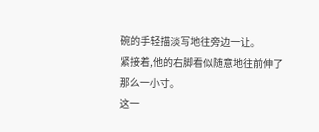碗的手轻描淡写地往旁边一让。
紧接着,他的右脚看似随意地往前伸了那么一小寸。
这一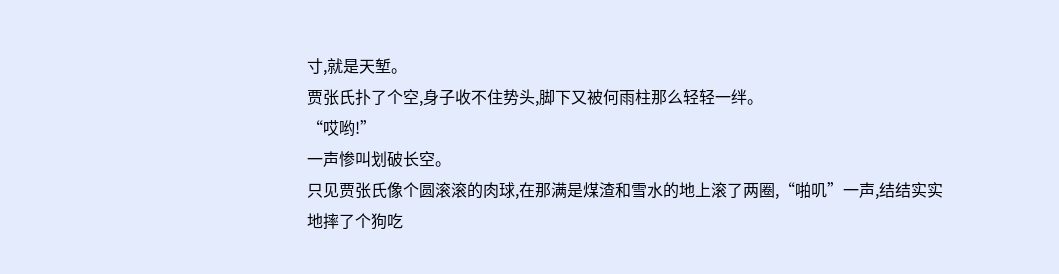寸,就是天堑。
贾张氏扑了个空,身子收不住势头,脚下又被何雨柱那么轻轻一绊。
“哎哟!”
一声惨叫划破长空。
只见贾张氏像个圆滚滚的肉球,在那满是煤渣和雪水的地上滚了两圈,“啪叽”一声,结结实实地摔了个狗吃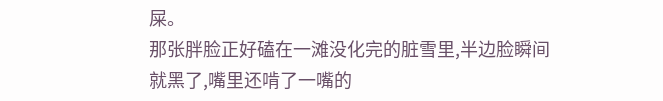屎。
那张胖脸正好磕在一滩没化完的脏雪里,半边脸瞬间就黑了,嘴里还啃了一嘴的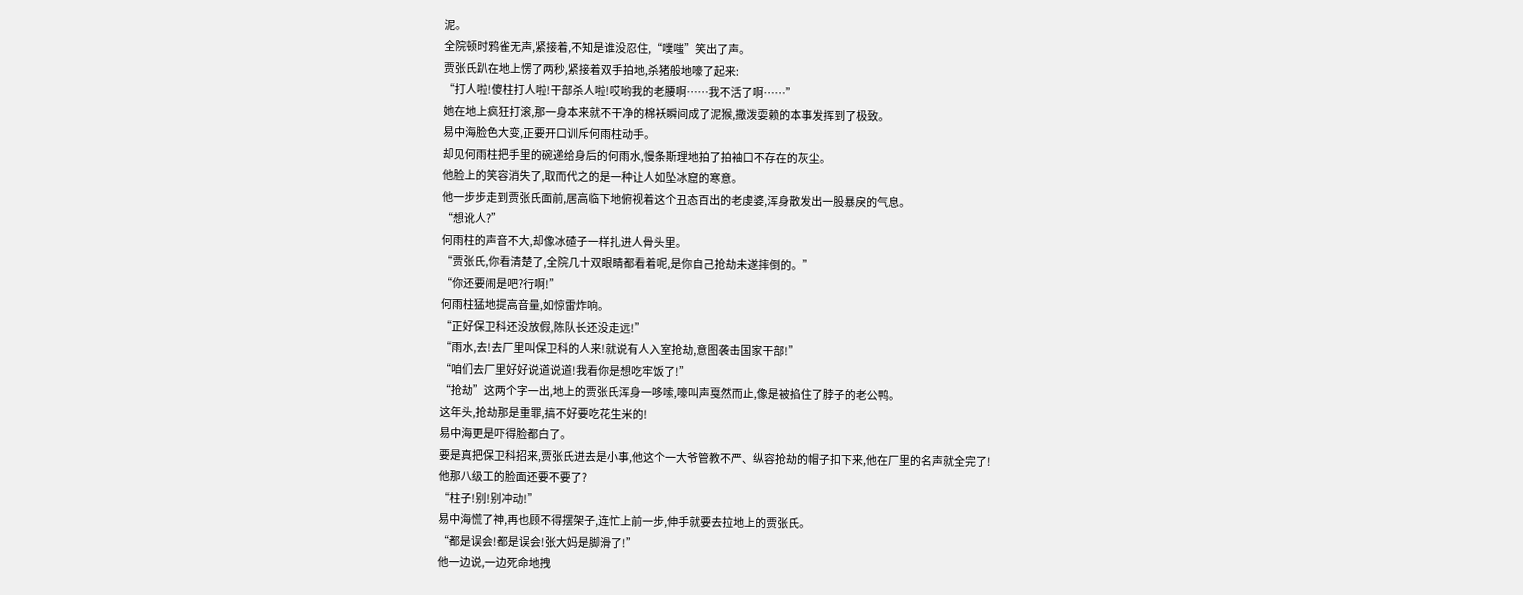泥。
全院顿时鸦雀无声,紧接着,不知是谁没忍住,“噗嗤”笑出了声。
贾张氏趴在地上愣了两秒,紧接着双手拍地,杀猪般地嚎了起来:
“打人啦!傻柱打人啦!干部杀人啦!哎哟我的老腰啊……我不活了啊……”
她在地上疯狂打滚,那一身本来就不干净的棉袄瞬间成了泥猴,撒泼耍赖的本事发挥到了极致。
易中海脸色大变,正要开口训斥何雨柱动手。
却见何雨柱把手里的碗递给身后的何雨水,慢条斯理地拍了拍袖口不存在的灰尘。
他脸上的笑容消失了,取而代之的是一种让人如坠冰窟的寒意。
他一步步走到贾张氏面前,居高临下地俯视着这个丑态百出的老虔婆,浑身散发出一股暴戾的气息。
“想讹人?”
何雨柱的声音不大,却像冰碴子一样扎进人骨头里。
“贾张氏,你看清楚了,全院几十双眼睛都看着呢,是你自己抢劫未遂摔倒的。”
“你还要闹是吧?行啊!”
何雨柱猛地提高音量,如惊雷炸响。
“正好保卫科还没放假,陈队长还没走远!”
“雨水,去!去厂里叫保卫科的人来!就说有人入室抢劫,意图袭击国家干部!”
“咱们去厂里好好说道说道!我看你是想吃牢饭了!”
“抢劫”这两个字一出,地上的贾张氏浑身一哆嗦,嚎叫声戛然而止,像是被掐住了脖子的老公鸭。
这年头,抢劫那是重罪,搞不好要吃花生米的!
易中海更是吓得脸都白了。
要是真把保卫科招来,贾张氏进去是小事,他这个一大爷管教不严、纵容抢劫的帽子扣下来,他在厂里的名声就全完了!
他那八级工的脸面还要不要了?
“柱子!别!别冲动!”
易中海慌了神,再也顾不得摆架子,连忙上前一步,伸手就要去拉地上的贾张氏。
“都是误会!都是误会!张大妈是脚滑了!”
他一边说,一边死命地拽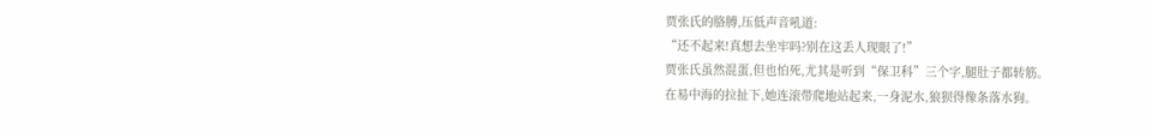贾张氏的胳膊,压低声音吼道:
“还不起来!真想去坐牢吗?别在这丢人现眼了!”
贾张氏虽然混蛋,但也怕死,尤其是听到“保卫科”三个字,腿肚子都转筋。
在易中海的拉扯下,她连滚带爬地站起来,一身泥水,狼狈得像条落水狗。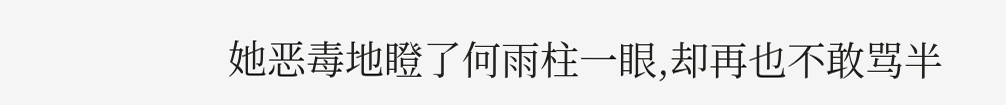她恶毒地瞪了何雨柱一眼,却再也不敢骂半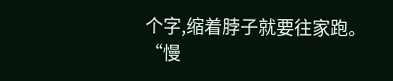个字,缩着脖子就要往家跑。
“慢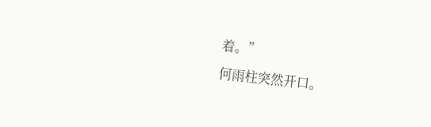着。”
何雨柱突然开口。